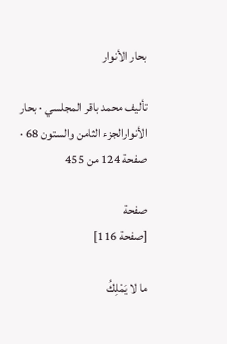بحار الأنوار

تأليف محمد باقر المجلسي · بحار الأنوارالجزء الثامن والستون 68 · صفحة 124 من 455

صفحة
[صفحة 116]

ما لا يَمْلِكُ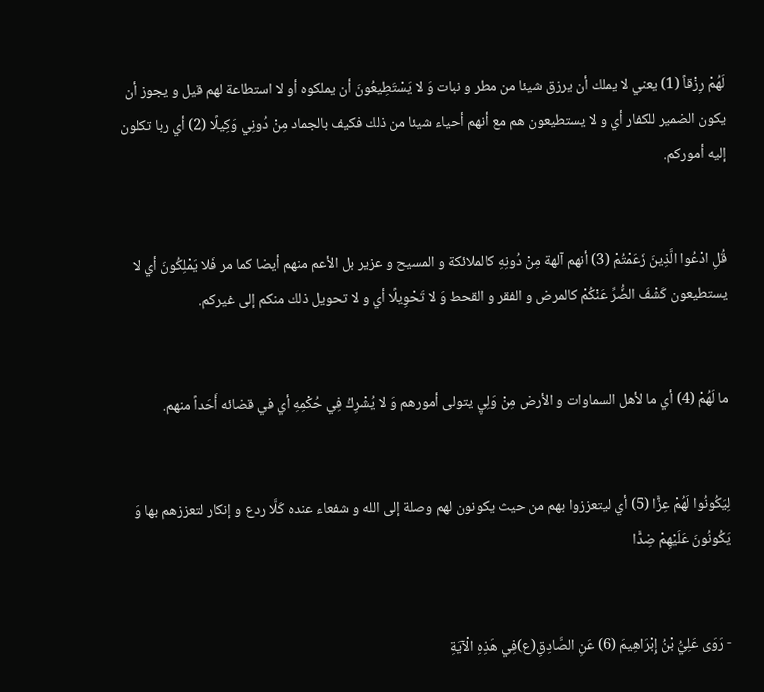لَهُمْ رِزْقاً (1) يعني لا يملك أن يرزق شيئا من مطر و نبات وَ لا يَسْتَطِيعُونَ أن يملكوه أو لا استطاعة لهم قيل و يجوز أن يكون الضمير للكفار أي و لا يستطيعون هم مع أنهم أحياء شيئا من ذلك فكيف بالجماد مِنْ دُونِي وَكِيلًا (2) أي ربا تكلون إليه أموركم.


قُلِ ادْعُوا الَّذِينَ زَعَمْتُمْ (3) أنهم آلهة مِنْ دُونِهِ كالملائكة و المسيح و عزير بل الأعم منهم أيضا كما مر فَلا يَمْلِكُونَ أي لا يستطيعون كَشْفَ الضُّرِّ عَنْكُمْ كالمرض و الفقر و القحط وَ لا تَحْوِيلًا أي و لا تحويل ذلك منكم إلى غيركم.


ما لَهُمْ (4) أي ما لأهل السماوات و الأرض مِنْ وَلِيٍ يتولى أمورهم وَ لا يُشْرِكُ فِي حُكْمِهِ أي في قضائه أَحَداً منهم.


لِيَكُونُوا لَهُمْ عِزًّا (5) أي ليتعززوا بهم من حيث يكونون لهم وصلة إلى الله و شفعاء عنده كَلَّا ردع و إنكار لتعززهم بها وَ يَكُونُونَ عَلَيْهِمْ ضِدًّا


- رَوَى عَلِيُّ بْنُ إِبْرَاهِيمَ (6) عَنِ الصَّادِقِ(ع)فِي هَذِهِ الْآيَةِ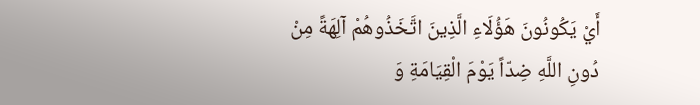أَيْ يَكُونُونَ هَؤُلَاءِ الَّذِينَ اتَّخَذُوهُمْ آلِهَةً مِنْ دُونِ اللَّهِ ضِدّاً يَوْمَ الْقِيَامَةِ وَ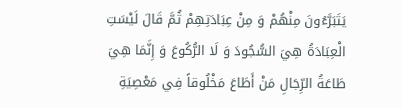يَتَبَرَّءُونَ مِنْهُمْ وَ مِنْ عِبَادَتِهِمْ ثُمَّ قَالَ لَيْسَتِ الْعِبَادَةُ هِيَ السُّجُودَ وَ لَا الرُّكُوعَ وَ إِنَّمَا هِيَ طَاعَةُ الرِّجَالِ مَنْ أَطَاعَ مَخْلُوقاً فِي مَعْصِيَةِ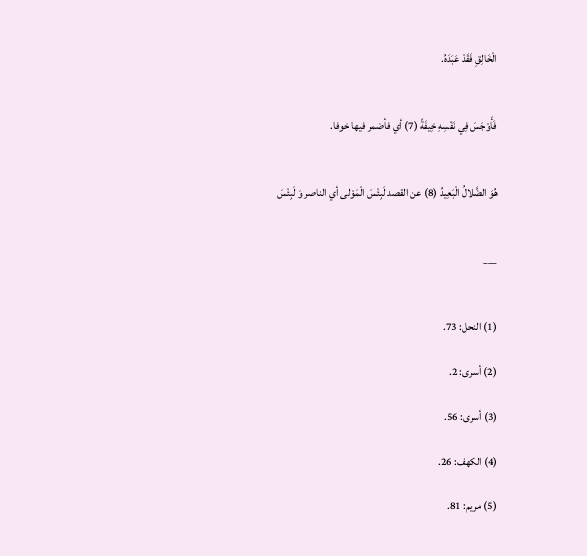الْخَالِقِ فَقَدْ عَبَدَهُ.


فَأَوْجَسَ فِي نَفْسِهِ خِيفَةً (7) أي فأضمر فيها خوفا.


هُوَ الضَّلالُ الْبَعِيدُ (8) عن القصد لَبِئْسَ الْمَوْلى أي الناصر وَ لَبِئْسَ


___


(1) النحل: 73.

(2) أسرى: 2.

(3) أسرى: 56.

(4) الكهف: 26.

(5) مريم: 81.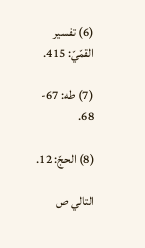(6) تفسير القمّيّ: 415.

(7) طه: 67- 68.

(8) الحجّ: 12.

التالي ص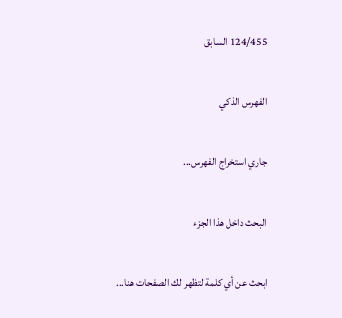124/455 السابق

الفهرس الذكي

جاري استخراج الفهرس...

البحث داخل هذا الجزء

ابحث عن أي كلمة لتظهر لك الصفحات هنا...